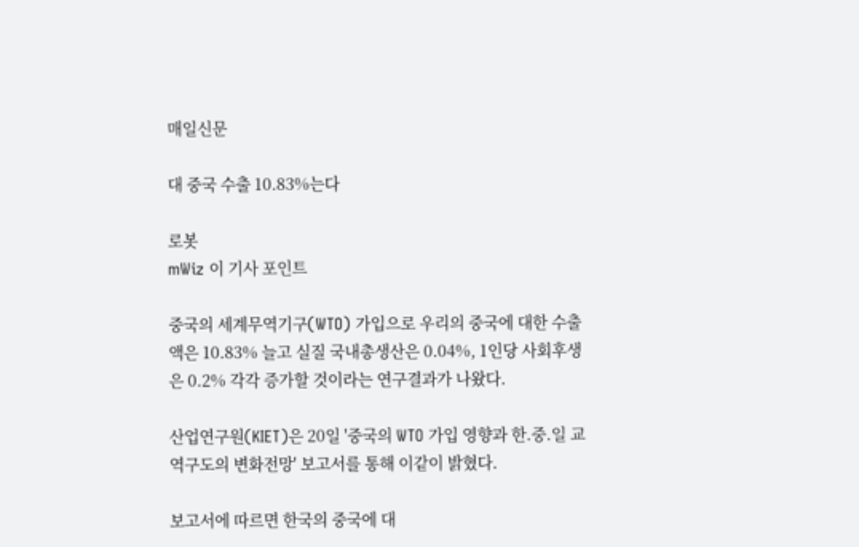매일신문

대 중국 수출 10.83%는다

로봇
mWiz 이 기사 포인트

중국의 세계무역기구(WTO) 가입으로 우리의 중국에 대한 수출액은 10.83% 늘고 실질 국내총생산은 0.04%, 1인당 사회후생은 0.2% 각각 증가할 것이라는 연구결과가 나왔다.

산업연구원(KIET)은 20일 '중국의 WTO 가입 영향과 한.중.일 교역구도의 변화전망' 보고서를 통해 이같이 밝혔다.

보고서에 따르면 한국의 중국에 대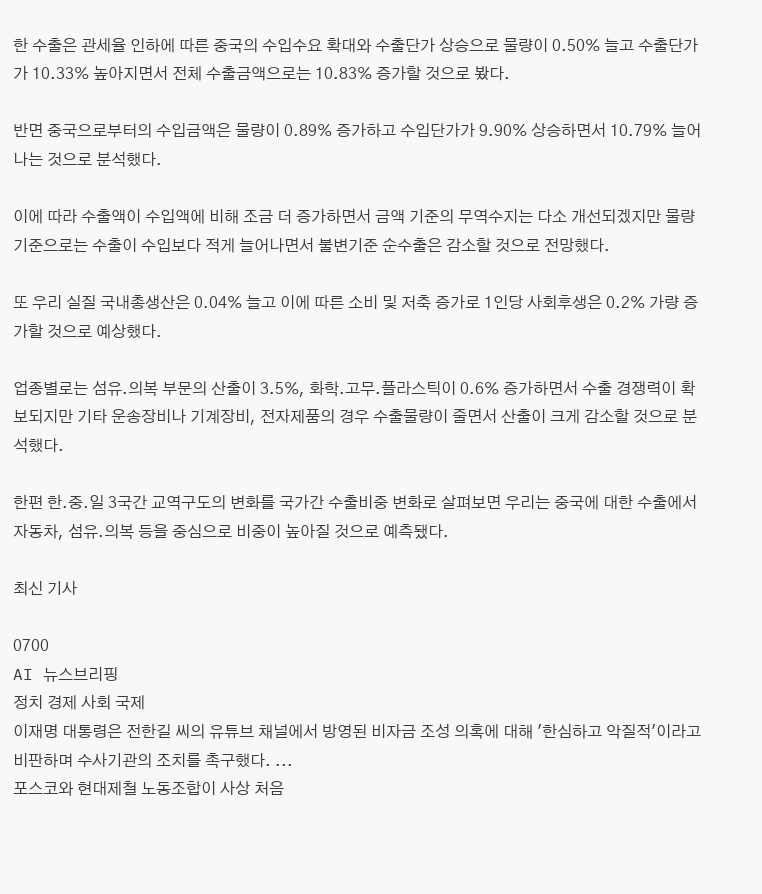한 수출은 관세율 인하에 따른 중국의 수입수요 확대와 수출단가 상승으로 물량이 0.50% 늘고 수출단가가 10.33% 높아지면서 전체 수출금액으로는 10.83% 증가할 것으로 봤다.

반면 중국으로부터의 수입금액은 물량이 0.89% 증가하고 수입단가가 9.90% 상승하면서 10.79% 늘어나는 것으로 분석했다.

이에 따라 수출액이 수입액에 비해 조금 더 증가하면서 금액 기준의 무역수지는 다소 개선되겠지만 물량기준으로는 수출이 수입보다 적게 늘어나면서 불변기준 순수출은 감소할 것으로 전망했다.

또 우리 실질 국내총생산은 0.04% 늘고 이에 따른 소비 및 저축 증가로 1인당 사회후생은 0.2% 가량 증가할 것으로 예상했다.

업종별로는 섬유.의복 부문의 산출이 3.5%, 화학.고무.플라스틱이 0.6% 증가하면서 수출 경쟁력이 확보되지만 기타 운송장비나 기계장비, 전자제품의 경우 수출물량이 줄면서 산출이 크게 감소할 것으로 분석했다.

한편 한.중.일 3국간 교역구도의 변화를 국가간 수출비중 변화로 살펴보면 우리는 중국에 대한 수출에서 자동차, 섬유.의복 등을 중심으로 비중이 높아질 것으로 예측됐다.

최신 기사

0700
AI 뉴스브리핑
정치 경제 사회 국제
이재명 대통령은 전한길 씨의 유튜브 채널에서 방영된 비자금 조성 의혹에 대해 '한심하고 악질적'이라고 비판하며 수사기관의 조치를 촉구했다. ...
포스코와 현대제철 노동조합이 사상 처음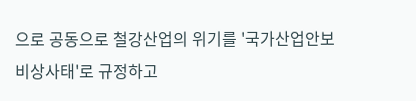으로 공동으로 철강산업의 위기를 '국가산업안보 비상사태'로 규정하고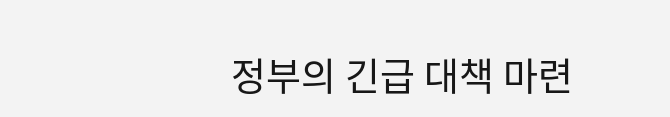정부의 긴급 대책 마련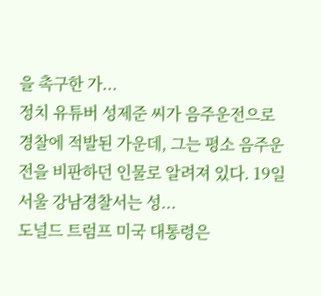을 촉구한 가...
정치 유튜버 성제준 씨가 음주운전으로 경찰에 적발된 가운데, 그는 평소 음주운전을 비판하던 인물로 알려져 있다. 19일 서울 강남경찰서는 성...
도널드 트럼프 미국 대통령은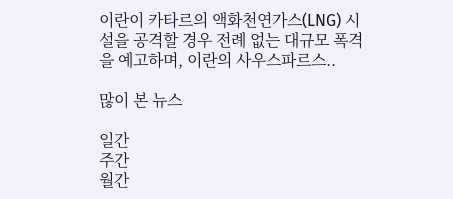이란이 카타르의 액화천연가스(LNG) 시설을 공격할 경우 전례 없는 대규모 폭격을 예고하며, 이란의 사우스파르스..

많이 본 뉴스

일간
주간
월간